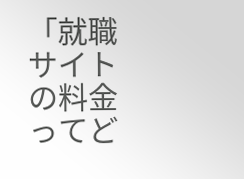「就職サイトの料金ってど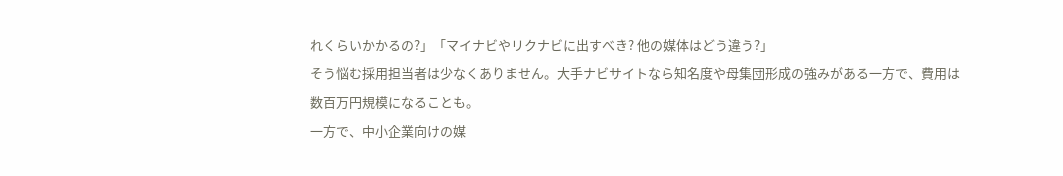れくらいかかるの?」「マイナビやリクナビに出すべき? 他の媒体はどう違う?」
そう悩む採用担当者は少なくありません。大手ナビサイトなら知名度や母集団形成の強みがある一方で、費用は数百万円規模になることも。
一方で、中小企業向けの媒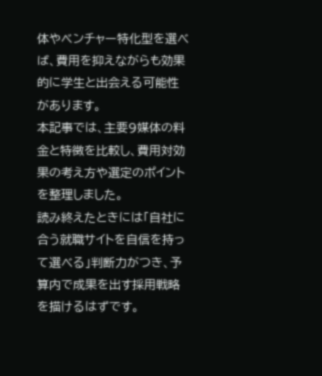体やベンチャー特化型を選べば、費用を抑えながらも効果的に学生と出会える可能性があります。
本記事では、主要9媒体の料金と特徴を比較し、費用対効果の考え方や選定のポイントを整理しました。
読み終えたときには「自社に合う就職サイトを自信を持って選べる」判断力がつき、予算内で成果を出す採用戦略を描けるはずです。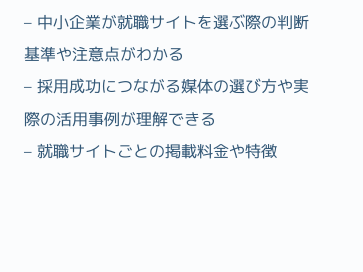– 中小企業が就職サイトを選ぶ際の判断基準や注意点がわかる
– 採用成功につながる媒体の選び方や実際の活用事例が理解できる
– 就職サイトごとの掲載料金や特徴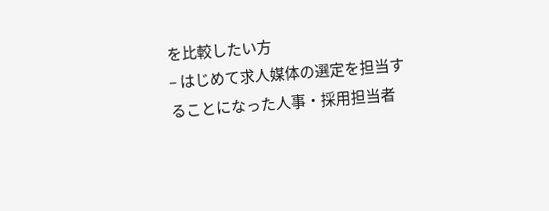を比較したい方
– はじめて求人媒体の選定を担当することになった人事・採用担当者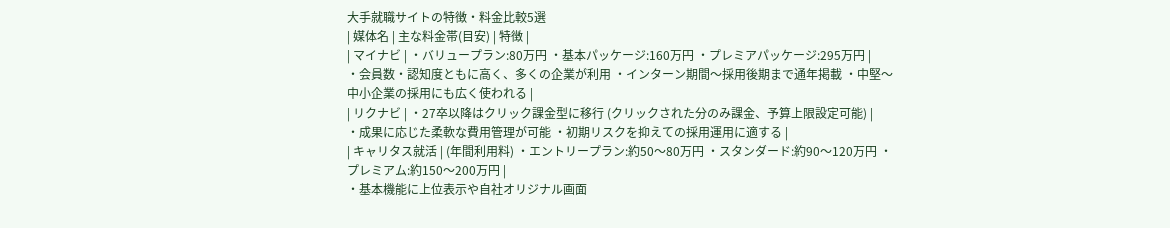大手就職サイトの特徴・料金比較5選
| 媒体名 | 主な料金帯(目安) | 特徴 |
| マイナビ | ・バリュープラン:80万円 ・基本パッケージ:160万円 ・プレミアパッケージ:295万円 |
・会員数・認知度ともに高く、多くの企業が利用 ・インターン期間〜採用後期まで通年掲載 ・中堅〜中小企業の採用にも広く使われる |
| リクナビ | ・27卒以降はクリック課金型に移行 (クリックされた分のみ課金、予算上限設定可能) |
・成果に応じた柔軟な費用管理が可能 ・初期リスクを抑えての採用運用に適する |
| キャリタス就活 | (年間利用料) ・エントリープラン:約50〜80万円 ・スタンダード:約90〜120万円 ・プレミアム:約150〜200万円 |
・基本機能に上位表示や自社オリジナル画面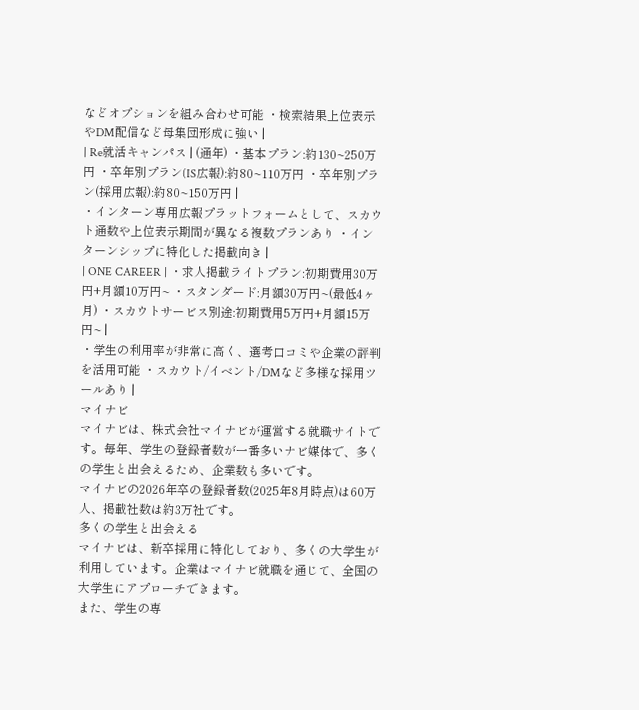などオプションを組み合わせ可能 ・検索結果上位表示やDM配信など母集団形成に強い |
| Re就活キャンパス | (通年) ・基本プラン:約130~250万円 ・卒年別プラン(IS広報):約80~110万円 ・卒年別プラン(採用広報):約80~150万円 |
・インターン専用広報プラットフォームとして、スカウト通数や上位表示期間が異なる複数プランあり ・インターンシップに特化した掲載向き |
| ONE CAREER | ・求人掲載ライトプラン:初期費用30万円+月額10万円~ ・スタンダード:月額30万円~(最低4ヶ月) ・スカウトサービス別途:初期費用5万円+月額15万円~ |
・学生の利用率が非常に高く、選考口コミや企業の評判を活用可能 ・スカウト/イベント/DMなど多様な採用ツールあり |
マイナビ
マイナビは、株式会社マイナビが運営する就職サイトです。毎年、学生の登録者数が一番多いナビ媒体で、多くの学生と出会えるため、企業数も多いです。
マイナビの2026年卒の登録者数(2025年8月時点)は60万人、掲載社数は約3万社です。
多くの学生と出会える
マイナビは、新卒採用に特化しており、多くの大学生が利用しています。企業はマイナビ就職を通じて、全国の大学生にアプローチできます。
また、学生の専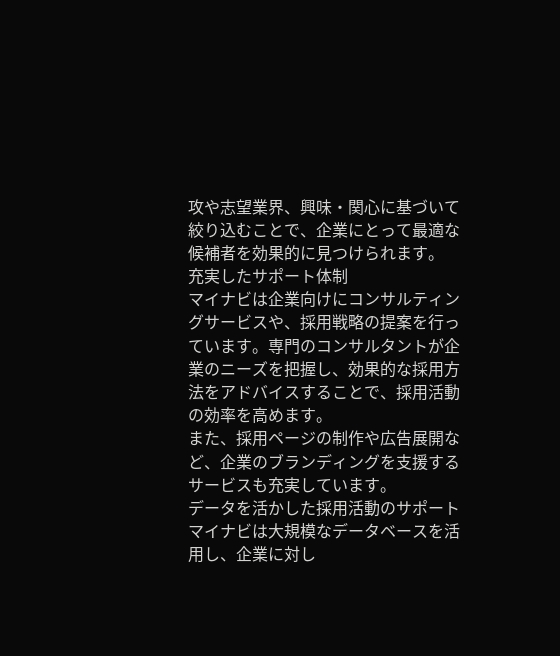攻や志望業界、興味・関心に基づいて絞り込むことで、企業にとって最適な候補者を効果的に見つけられます。
充実したサポート体制
マイナビは企業向けにコンサルティングサービスや、採用戦略の提案を行っています。専門のコンサルタントが企業のニーズを把握し、効果的な採用方法をアドバイスすることで、採用活動の効率を高めます。
また、採用ページの制作や広告展開など、企業のブランディングを支援するサービスも充実しています。
データを活かした採用活動のサポート
マイナビは大規模なデータベースを活用し、企業に対し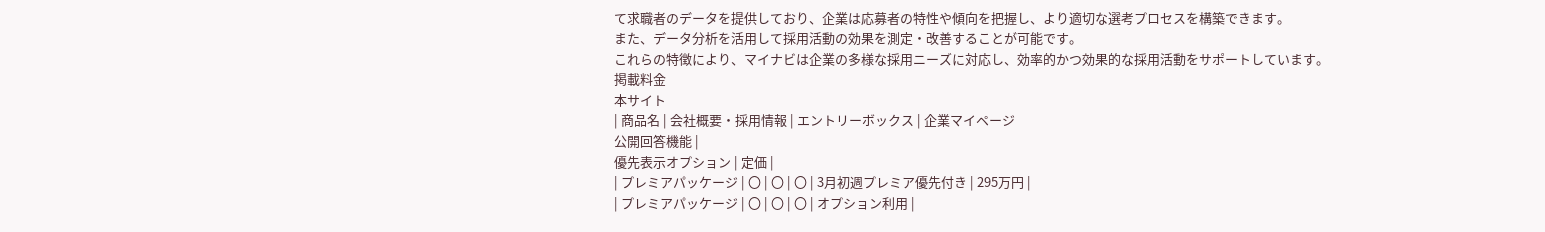て求職者のデータを提供しており、企業は応募者の特性や傾向を把握し、より適切な選考プロセスを構築できます。
また、データ分析を活用して採用活動の効果を測定・改善することが可能です。
これらの特徴により、マイナビは企業の多様な採用ニーズに対応し、効率的かつ効果的な採用活動をサポートしています。
掲載料金
本サイト
| 商品名 | 会社概要・採用情報 | エントリーボックス | 企業マイページ
公開回答機能 |
優先表示オプション | 定価 |
| プレミアパッケージ | 〇 | 〇 | 〇 | 3月初週プレミア優先付き | 295万円 |
| プレミアパッケージ | 〇 | 〇 | 〇 | オプション利用 |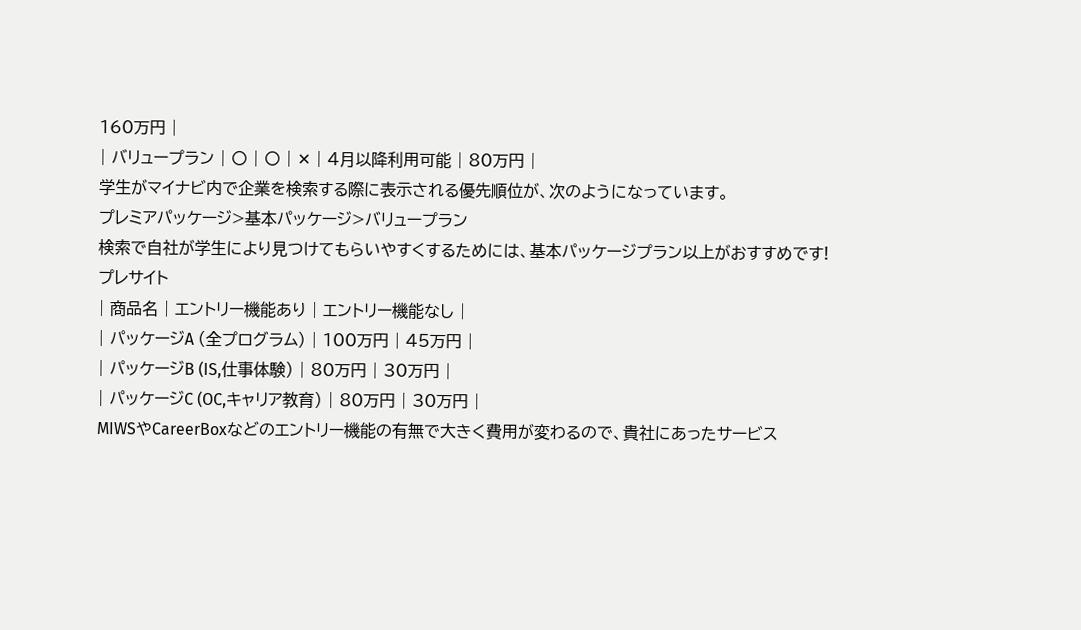160万円 |
| バリュープラン | 〇 | 〇 | ✕ | 4月以降利用可能 | 80万円 |
学生がマイナビ内で企業を検索する際に表示される優先順位が、次のようになっています。
プレミアパッケージ>基本パッケージ>バリュープラン
検索で自社が学生により見つけてもらいやすくするためには、基本パッケージプラン以上がおすすめです!
プレサイト
| 商品名 | エントリー機能あり | エントリー機能なし |
| パッケージA (全プログラム) | 100万円 | 45万円 |
| パッケージB (IS,仕事体験) | 80万円 | 30万円 |
| パッケージC (OC,キャリア教育) | 80万円 | 30万円 |
MIWSやCareerBoxなどのエントリー機能の有無で大きく費用が変わるので、貴社にあったサービス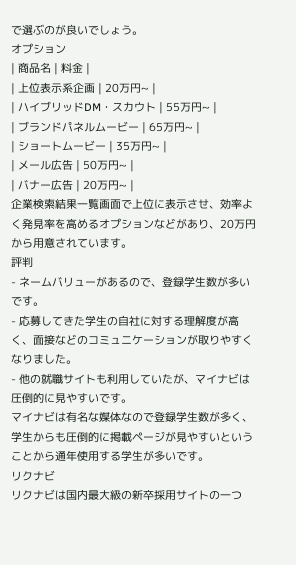で選ぶのが良いでしょう。
オプション
| 商品名 | 料金 |
| 上位表示系企画 | 20万円~ |
| ハイブリッドDM・スカウト | 55万円~ |
| ブランドパネルムービー | 65万円~ |
| ショートムービー | 35万円~ |
| メール広告 | 50万円~ |
| バナー広告 | 20万円~ |
企業検索結果一覧画面で上位に表示させ、効率よく発見率を高めるオプションなどがあり、20万円から用意されています。
評判
- ネームバリューがあるので、登録学生数が多いです。
- 応募してきた学生の自社に対する理解度が高く、面接などのコミュニケーションが取りやすくなりました。
- 他の就職サイトも利用していたが、マイナビは圧倒的に見やすいです。
マイナビは有名な媒体なので登録学生数が多く、学生からも圧倒的に掲載ページが見やすいということから通年使用する学生が多いです。
リクナビ
リクナビは国内最大級の新卒採用サイトの一つ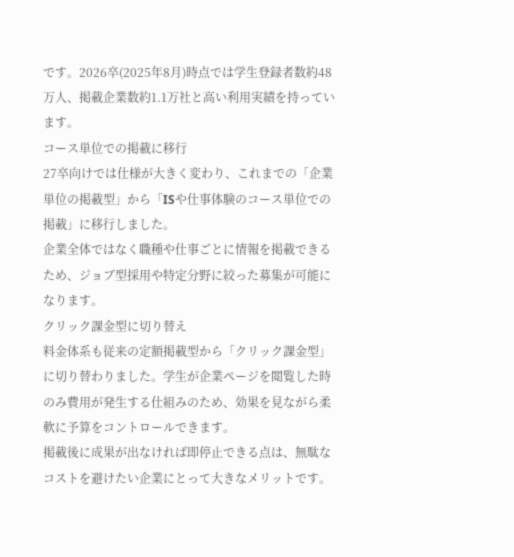です。2026卒(2025年8月)時点では学生登録者数約48万人、掲載企業数約1.1万社と高い利用実績を持っています。
コース単位での掲載に移行
27卒向けでは仕様が大きく変わり、これまでの「企業単位の掲載型」から「ISや仕事体験のコース単位での掲載」に移行しました。
企業全体ではなく職種や仕事ごとに情報を掲載できるため、ジョブ型採用や特定分野に絞った募集が可能になります。
クリック課金型に切り替え
料金体系も従来の定額掲載型から「クリック課金型」に切り替わりました。学生が企業ページを閲覧した時のみ費用が発生する仕組みのため、効果を見ながら柔軟に予算をコントロールできます。
掲載後に成果が出なければ即停止できる点は、無駄なコストを避けたい企業にとって大きなメリットです。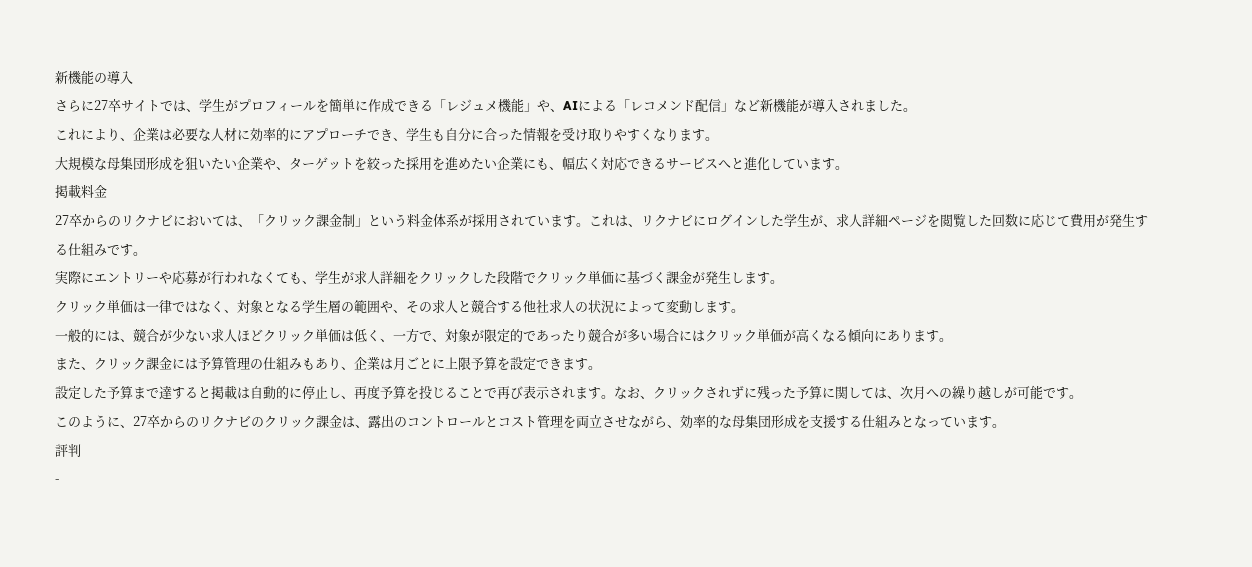新機能の導入
さらに27卒サイトでは、学生がプロフィールを簡単に作成できる「レジュメ機能」や、AIによる「レコメンド配信」など新機能が導入されました。
これにより、企業は必要な人材に効率的にアプローチでき、学生も自分に合った情報を受け取りやすくなります。
大規模な母集団形成を狙いたい企業や、ターゲットを絞った採用を進めたい企業にも、幅広く対応できるサービスへと進化しています。
掲載料金
27卒からのリクナビにおいては、「クリック課金制」という料金体系が採用されています。これは、リクナビにログインした学生が、求人詳細ページを閲覧した回数に応じて費用が発生する仕組みです。
実際にエントリーや応募が行われなくても、学生が求人詳細をクリックした段階でクリック単価に基づく課金が発生します。
クリック単価は一律ではなく、対象となる学生層の範囲や、その求人と競合する他社求人の状況によって変動します。
一般的には、競合が少ない求人ほどクリック単価は低く、一方で、対象が限定的であったり競合が多い場合にはクリック単価が高くなる傾向にあります。
また、クリック課金には予算管理の仕組みもあり、企業は月ごとに上限予算を設定できます。
設定した予算まで達すると掲載は自動的に停止し、再度予算を投じることで再び表示されます。なお、クリックされずに残った予算に関しては、次月への繰り越しが可能です。
このように、27卒からのリクナビのクリック課金は、露出のコントロールとコスト管理を両立させながら、効率的な母集団形成を支援する仕組みとなっています。
評判
-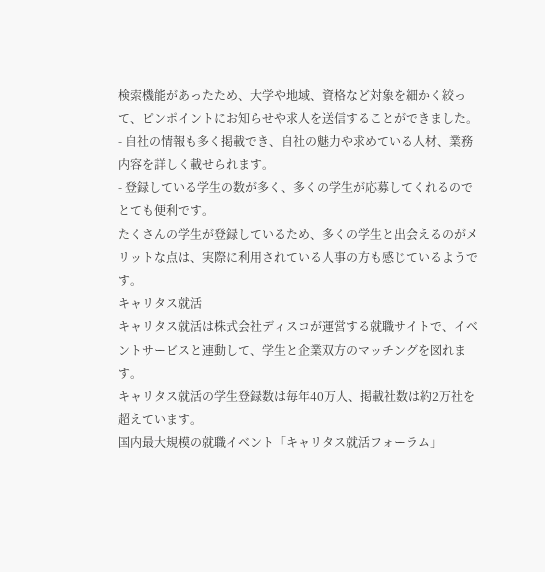検索機能があったため、大学や地域、資格など対象を細かく絞って、ピンポイントにお知らせや求人を送信することができました。
- 自社の情報も多く掲載でき、自社の魅力や求めている人材、業務内容を詳しく載せられます。
- 登録している学生の数が多く、多くの学生が応募してくれるのでとても便利です。
たくさんの学生が登録しているため、多くの学生と出会えるのがメリットな点は、実際に利用されている人事の方も感じているようです。
キャリタス就活
キャリタス就活は株式会社ディスコが運営する就職サイトで、イベントサービスと連動して、学生と企業双方のマッチングを図れます。
キャリタス就活の学生登録数は毎年40万人、掲載社数は約2万社を超えています。
国内最大規模の就職イベント「キャリタス就活フォーラム」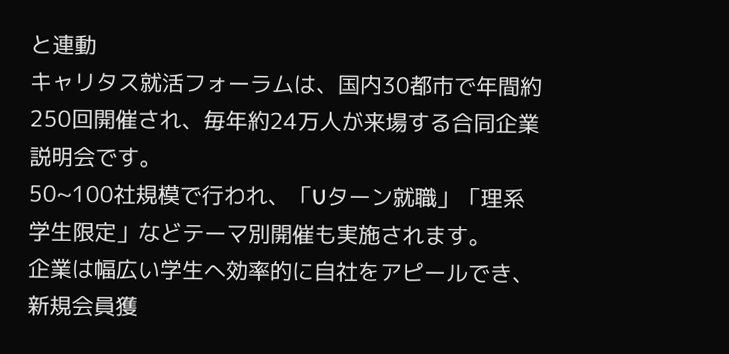と連動
キャリタス就活フォーラムは、国内30都市で年間約250回開催され、毎年約24万人が来場する合同企業説明会です。
50~100社規模で行われ、「Uターン就職」「理系学生限定」などテーマ別開催も実施されます。
企業は幅広い学生へ効率的に自社をアピールでき、新規会員獲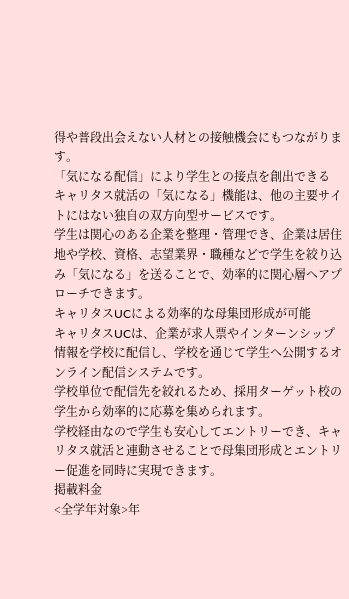得や普段出会えない人材との接触機会にもつながります。
「気になる配信」により学生との接点を創出できる
キャリタス就活の「気になる」機能は、他の主要サイトにはない独自の双方向型サービスです。
学生は関心のある企業を整理・管理でき、企業は居住地や学校、資格、志望業界・職種などで学生を絞り込み「気になる」を送ることで、効率的に関心層へアプローチできます。
キャリタスUCによる効率的な母集団形成が可能
キャリタスUCは、企業が求人票やインターンシップ情報を学校に配信し、学校を通じて学生へ公開するオンライン配信システムです。
学校単位で配信先を絞れるため、採用ターゲット校の学生から効率的に応募を集められます。
学校経由なので学生も安心してエントリーでき、キャリタス就活と連動させることで母集団形成とエントリー促進を同時に実現できます。
掲載料金
<全学年対象>年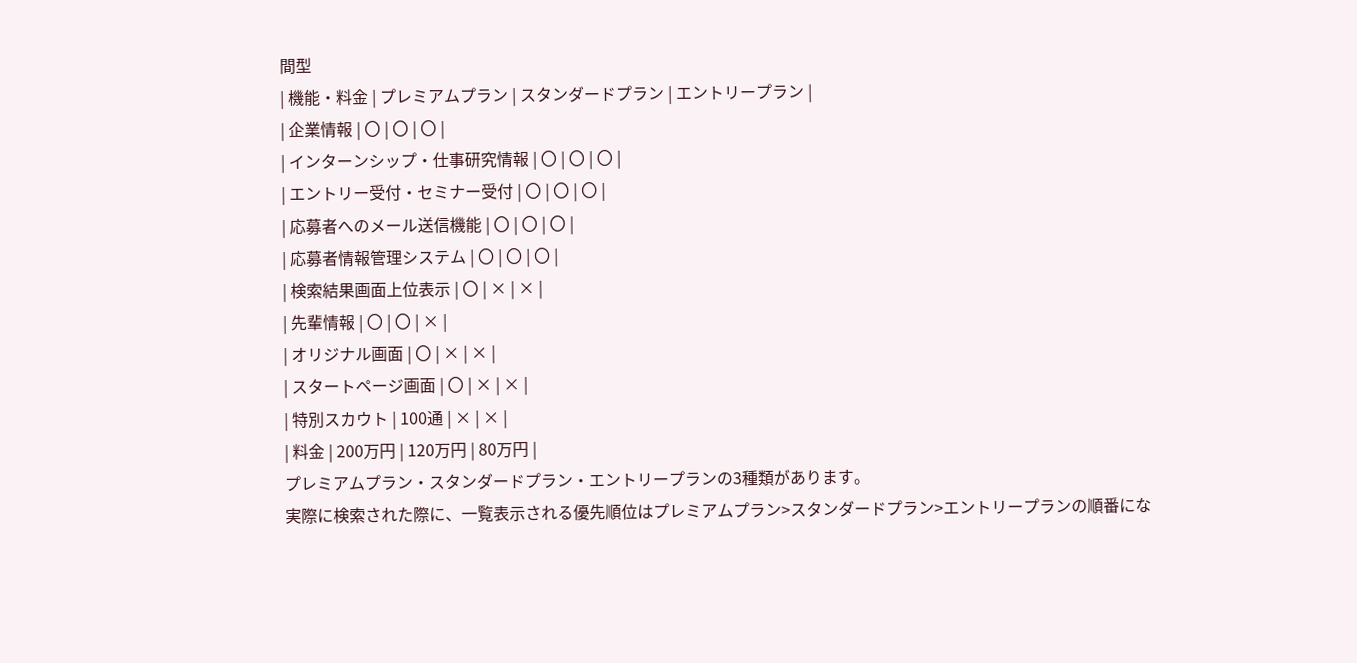間型
| 機能・料金 | プレミアムプラン | スタンダードプラン | エントリープラン |
| 企業情報 | 〇 | 〇 | 〇 |
| インターンシップ・仕事研究情報 | 〇 | 〇 | 〇 |
| エントリー受付・セミナー受付 | 〇 | 〇 | 〇 |
| 応募者へのメール送信機能 | 〇 | 〇 | 〇 |
| 応募者情報管理システム | 〇 | 〇 | 〇 |
| 検索結果画面上位表示 | 〇 | × | × |
| 先輩情報 | 〇 | 〇 | × |
| オリジナル画面 | 〇 | × | × |
| スタートページ画面 | 〇 | × | × |
| 特別スカウト | 100通 | × | × |
| 料金 | 200万円 | 120万円 | 80万円 |
プレミアムプラン・スタンダードプラン・エントリープランの3種類があります。
実際に検索された際に、一覧表示される優先順位はプレミアムプラン>スタンダードプラン>エントリープランの順番にな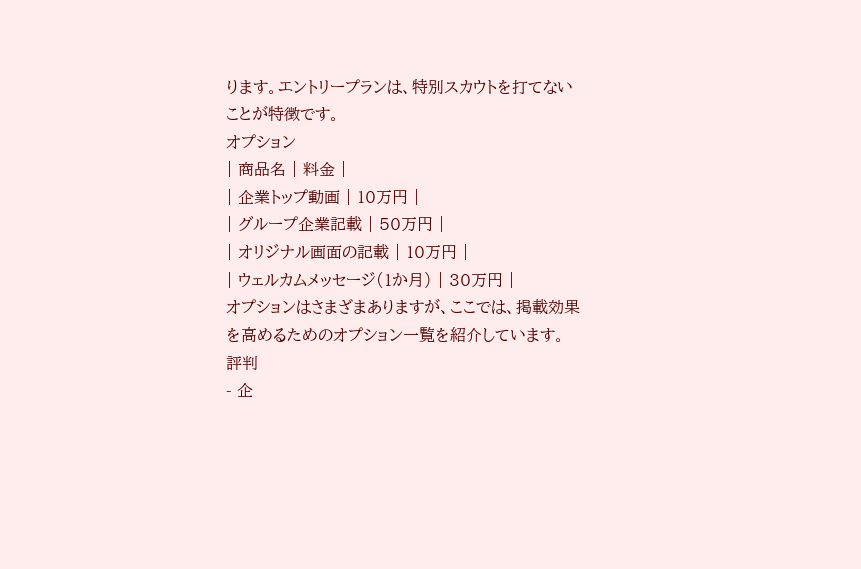ります。エントリープランは、特別スカウトを打てないことが特徴です。
オプション
| 商品名 | 料金 |
| 企業トップ動画 | 10万円 |
| グループ企業記載 | 50万円 |
| オリジナル画面の記載 | 10万円 |
| ウェルカムメッセージ(1か月) | 30万円 |
オプションはさまざまありますが、ここでは、掲載効果を高めるためのオプション一覧を紹介しています。
評判
- 企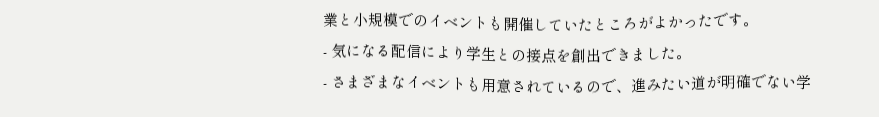業と小規模でのイベントも開催していたところがよかったです。
- 気になる配信により学生との接点を創出できました。
- さまざまなイベントも用意されているので、進みたい道が明確でない学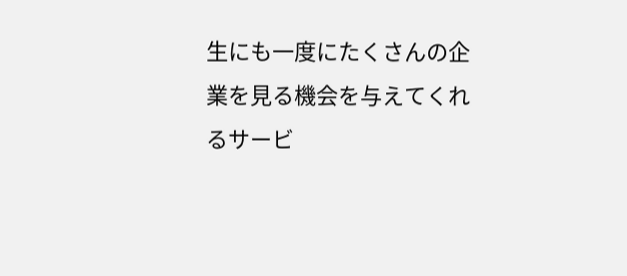生にも一度にたくさんの企業を見る機会を与えてくれるサービ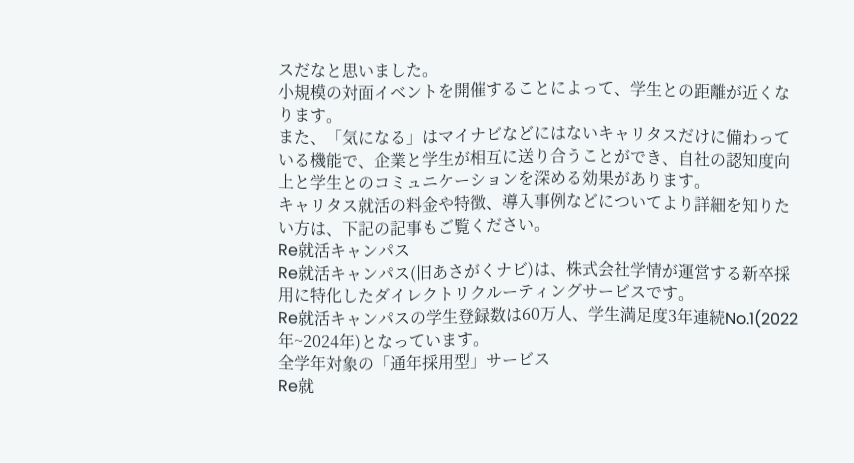スだなと思いました。
小規模の対面イベントを開催することによって、学生との距離が近くなります。
また、「気になる」はマイナビなどにはないキャリタスだけに備わっている機能で、企業と学生が相互に送り合うことができ、自社の認知度向上と学生とのコミュニケーションを深める効果があります。
キャリタス就活の料金や特徴、導入事例などについてより詳細を知りたい方は、下記の記事もご覧ください。
Re就活キャンパス
Re就活キャンパス(旧あさがくナビ)は、株式会社学情が運営する新卒採用に特化したダイレクトリクルーティングサービスです。
Re就活キャンパスの学生登録数は60万人、学生満足度3年連続No.1(2022年~2024年)となっています。
全学年対象の「通年採用型」サービス
Re就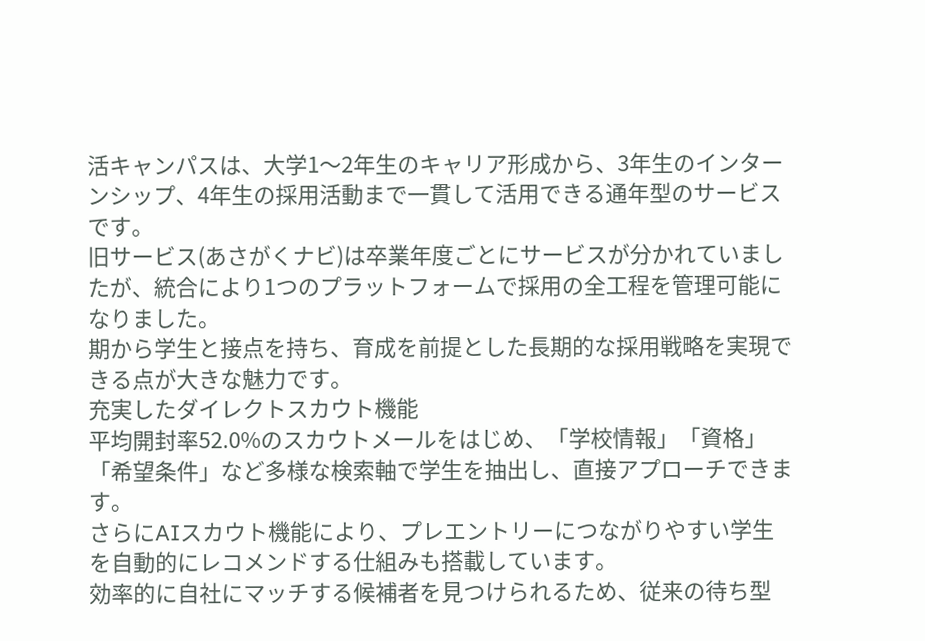活キャンパスは、大学1〜2年生のキャリア形成から、3年生のインターンシップ、4年生の採用活動まで一貫して活用できる通年型のサービスです。
旧サービス(あさがくナビ)は卒業年度ごとにサービスが分かれていましたが、統合により1つのプラットフォームで採用の全工程を管理可能になりました。
期から学生と接点を持ち、育成を前提とした長期的な採用戦略を実現できる点が大きな魅力です。
充実したダイレクトスカウト機能
平均開封率52.0%のスカウトメールをはじめ、「学校情報」「資格」「希望条件」など多様な検索軸で学生を抽出し、直接アプローチできます。
さらにAIスカウト機能により、プレエントリーにつながりやすい学生を自動的にレコメンドする仕組みも搭載しています。
効率的に自社にマッチする候補者を見つけられるため、従来の待ち型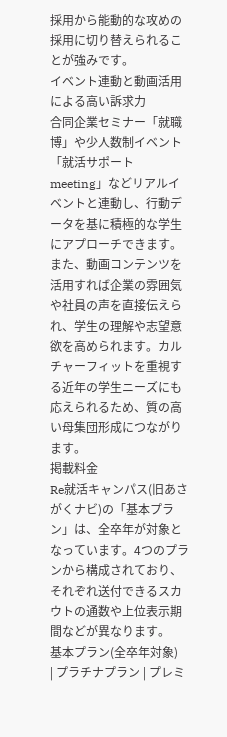採用から能動的な攻めの採用に切り替えられることが強みです。
イベント連動と動画活用による高い訴求力
合同企業セミナー「就職博」や少人数制イベント「就活サポートmeeting」などリアルイベントと連動し、行動データを基に積極的な学生にアプローチできます。
また、動画コンテンツを活用すれば企業の雰囲気や社員の声を直接伝えられ、学生の理解や志望意欲を高められます。カルチャーフィットを重視する近年の学生ニーズにも応えられるため、質の高い母集団形成につながります。
掲載料金
Re就活キャンパス(旧あさがくナビ)の「基本プラン」は、全卒年が対象となっています。4つのプランから構成されており、それぞれ送付できるスカウトの通数や上位表示期間などが異なります。
基本プラン(全卒年対象)
| プラチナプラン | プレミ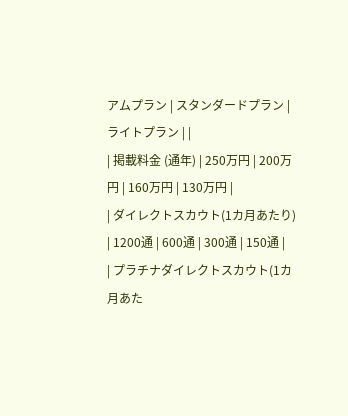アムプラン | スタンダードプラン | ライトプラン | |
| 掲載料金 (通年) | 250万円 | 200万円 | 160万円 | 130万円 |
| ダイレクトスカウト(1カ月あたり) | 1200通 | 600通 | 300通 | 150通 |
| プラチナダイレクトスカウト(1カ月あた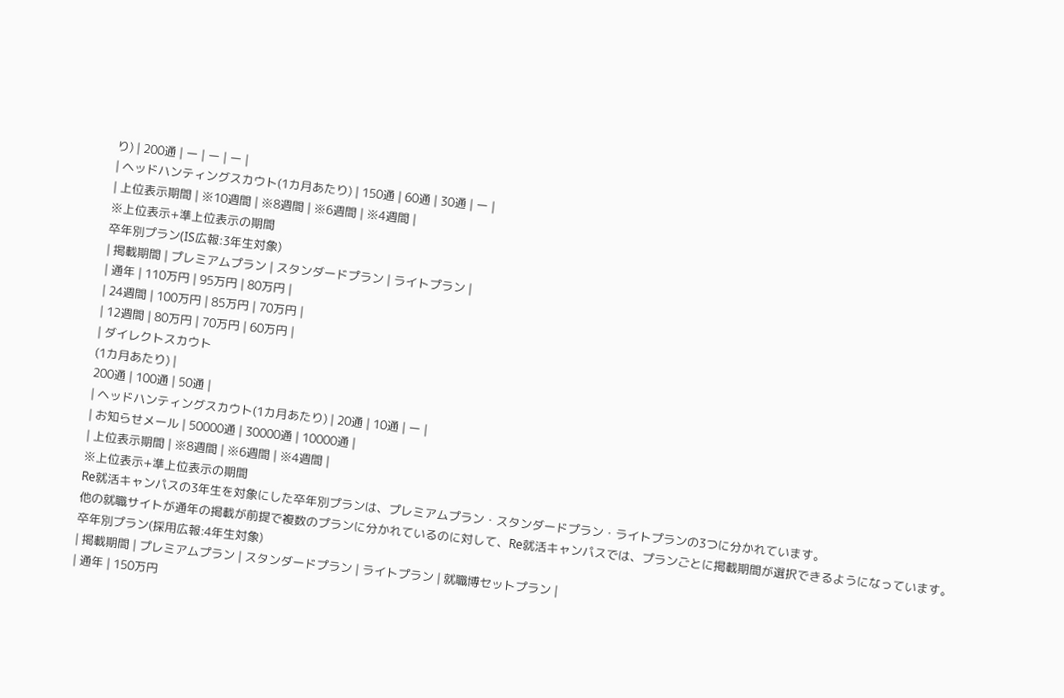り) | 200通 | ー | ー | ー |
| ヘッドハンティングスカウト(1カ月あたり) | 150通 | 60通 | 30通 | ー |
| 上位表示期間 | ※10週間 | ※8週間 | ※6週間 | ※4週間 |
※上位表示+準上位表示の期間
卒年別プラン(IS広報:3年生対象)
| 掲載期間 | プレミアムプラン | スタンダードプラン | ライトプラン |
| 通年 | 110万円 | 95万円 | 80万円 |
| 24週間 | 100万円 | 85万円 | 70万円 |
| 12週間 | 80万円 | 70万円 | 60万円 |
| ダイレクトスカウト
(1カ月あたり) |
200通 | 100通 | 50通 |
| ヘッドハンティングスカウト(1カ月あたり) | 20通 | 10通 | ー |
| お知らせメール | 50000通 | 30000通 | 10000通 |
| 上位表示期間 | ※8週間 | ※6週間 | ※4週間 |
※上位表示+準上位表示の期間
Re就活キャンパスの3年生を対象にした卒年別プランは、プレミアムプラン・スタンダードプラン・ライトプランの3つに分かれています。
他の就職サイトが通年の掲載が前提で複数のプランに分かれているのに対して、Re就活キャンパスでは、プランごとに掲載期間が選択できるようになっています。
卒年別プラン(採用広報:4年生対象)
| 掲載期間 | プレミアムプラン | スタンダードプラン | ライトプラン | 就職博セットプラン |
| 通年 | 150万円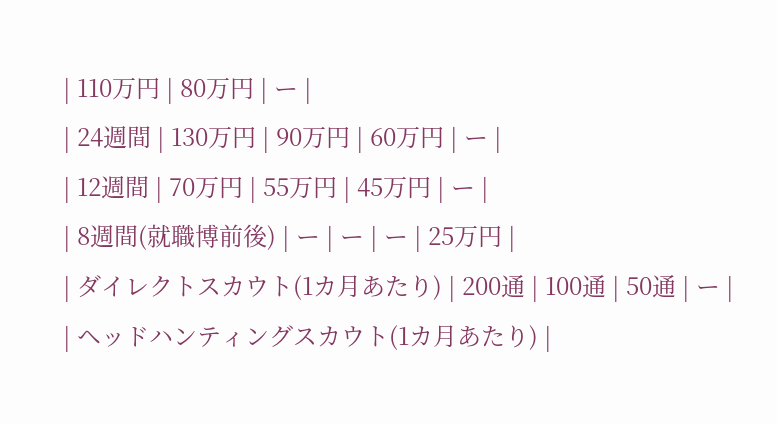| 110万円 | 80万円 | ー |
| 24週間 | 130万円 | 90万円 | 60万円 | ー |
| 12週間 | 70万円 | 55万円 | 45万円 | ー |
| 8週間(就職博前後) | ー | ー | ー | 25万円 |
| ダイレクトスカウト(1カ月あたり) | 200通 | 100通 | 50通 | ー |
| ヘッドハンティングスカウト(1カ月あたり) |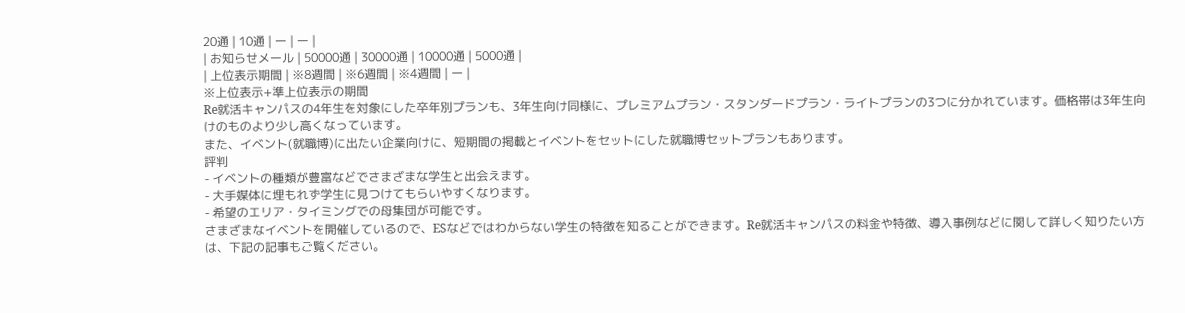20通 | 10通 | ー | ー |
| お知らせメール | 50000通 | 30000通 | 10000通 | 5000通 |
| 上位表示期間 | ※8週間 | ※6週間 | ※4週間 | ー |
※上位表示+準上位表示の期間
Re就活キャンパスの4年生を対象にした卒年別プランも、3年生向け同様に、プレミアムプラン・スタンダードプラン・ライトプランの3つに分かれています。価格帯は3年生向けのものより少し高くなっています。
また、イベント(就職博)に出たい企業向けに、短期間の掲載とイベントをセットにした就職博セットプランもあります。
評判
- イベントの種類が豊富などでさまざまな学生と出会えます。
- 大手媒体に埋もれず学生に見つけてもらいやすくなります。
- 希望のエリア・タイミングでの母集団が可能です。
さまざまなイベントを開催しているので、ESなどではわからない学生の特徴を知ることができます。Re就活キャンパスの料金や特徴、導入事例などに関して詳しく知りたい方は、下記の記事もご覧ください。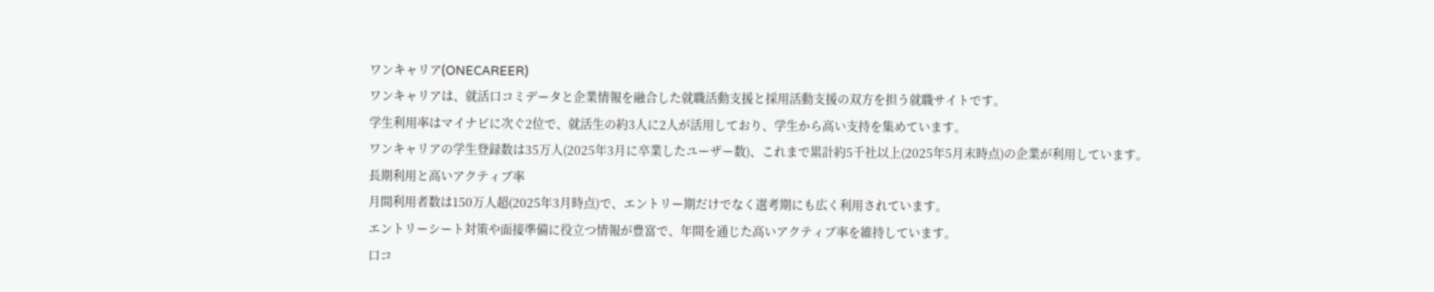ワンキャリア(ONECAREER)
ワンキャリアは、就活口コミデータと企業情報を融合した就職活動支援と採用活動支援の双方を担う就職サイトです。
学生利用率はマイナビに次ぐ2位で、就活生の約3人に2人が活用しており、学生から高い支持を集めています。
ワンキャリアの学生登録数は35万人(2025年3月に卒業したユーザー数)、これまで累計約5千社以上(2025年5月末時点)の企業が利用しています。
長期利用と高いアクティブ率
月間利用者数は150万人超(2025年3月時点)で、エントリー期だけでなく選考期にも広く利用されています。
エントリーシート対策や面接準備に役立つ情報が豊富で、年間を通じた高いアクティブ率を維持しています。
口コ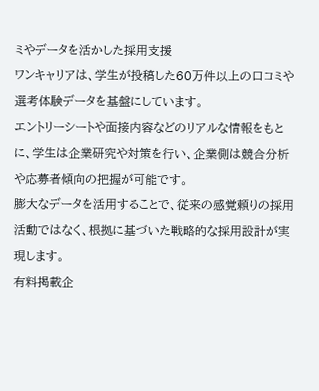ミやデータを活かした採用支援
ワンキャリアは、学生が投稿した60万件以上の口コミや選考体験データを基盤にしています。
エントリーシートや面接内容などのリアルな情報をもとに、学生は企業研究や対策を行い、企業側は競合分析や応募者傾向の把握が可能です。
膨大なデータを活用することで、従来の感覚頼りの採用活動ではなく、根拠に基づいた戦略的な採用設計が実現します。
有料掲載企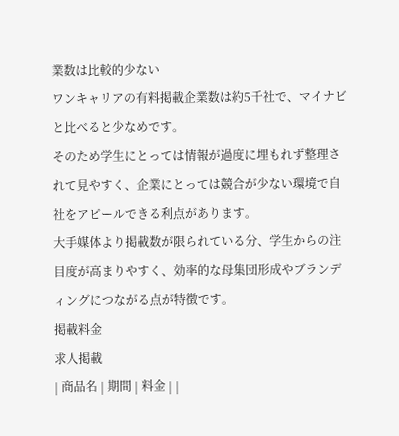業数は比較的少ない
ワンキャリアの有料掲載企業数は約5千社で、マイナビと比べると少なめです。
そのため学生にとっては情報が過度に埋もれず整理されて見やすく、企業にとっては競合が少ない環境で自社をアピールできる利点があります。
大手媒体より掲載数が限られている分、学生からの注目度が高まりやすく、効率的な母集団形成やブランディングにつながる点が特徴です。
掲載料金
求人掲載
| 商品名 | 期間 | 料金 | |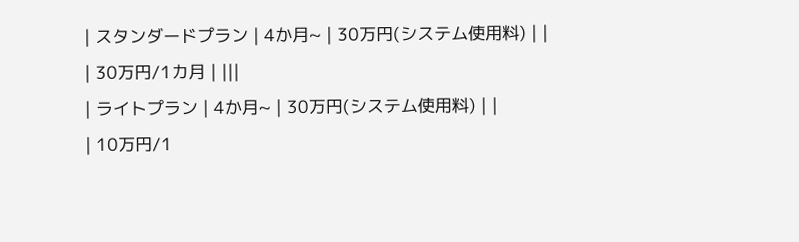| スタンダードプラン | 4か月~ | 30万円(システム使用料) | |
| 30万円/1カ月 | |||
| ライトプラン | 4か月~ | 30万円(システム使用料) | |
| 10万円/1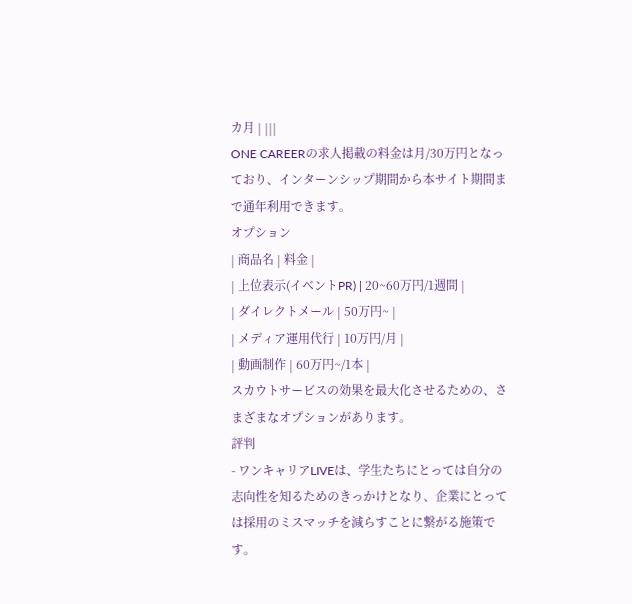カ月 | |||
ONE CAREERの求人掲載の料金は月/30万円となっており、インターンシップ期間から本サイト期間まで通年利用できます。
オプション
| 商品名 | 料金 |
| 上位表示(イベントPR) | 20~60万円/1週間 |
| ダイレクトメール | 50万円~ |
| メディア運用代行 | 10万円/月 |
| 動画制作 | 60万円~/1本 |
スカウトサービスの効果を最大化させるための、さまざまなオプションがあります。
評判
- ワンキャリアLIVEは、学生たちにとっては自分の志向性を知るためのきっかけとなり、企業にとっては採用のミスマッチを減らすことに繋がる施策です。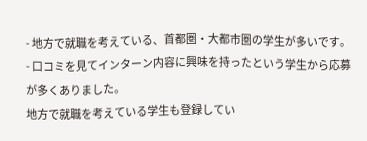- 地方で就職を考えている、首都圏・大都市圏の学生が多いです。
- 口コミを見てインターン内容に興味を持ったという学生から応募が多くありました。
地方で就職を考えている学生も登録してい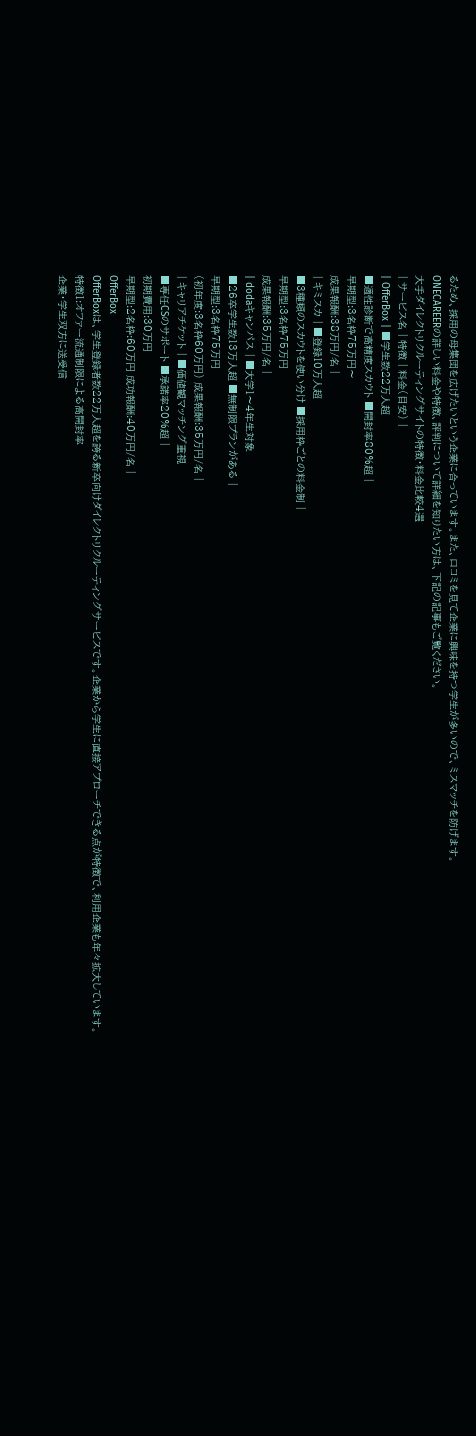るため、採用の母集団を広げたいという企業に合っています。また、口コミを見て企業に興味を持つ学生が多いので、ミスマッチを防げます。
ONECAREERの詳しい料金や特徴、評判について詳細を知りたい方は、下記の記事もご覧ください。
大手ダイレクトリクルーティングサイトの特徴・料金比較4選
| サービス名 | 特徴 | 料金(目安) |
| OfferBox | ■学生数22万人超
■適性診断で高精度スカウト ■開封率80%超 |
早期型:3名枠75万円〜
成果報酬:38万円/名 |
| キミスカ | ■登録10万人超
■3種類のスカウトを使い分け ■採用枠ごとの料金制 |
早期型:3名枠75万円
成果報酬:35万円/名 |
| dodaキャンパス | ■大学1〜4年生対象
■26卒学生数13万人超 ■無制限プランがある |
早期型:3名枠75万円
(初年度:3名枠60万円) 成果報酬:35万円/名 |
| キャリアチケット | ■価値観マッチング重視
■専任CSのサポート ■承諾率20%超 |
初期費用:30万円
早期型:2名枠:60万円 成功報酬:40万円/名 |
OfferBox
OfferBoxは、学生登録者数22万人超を誇る新卒向けダイレクトリクルーティングサービスです。企業から学生に直接アプローチできる点が特徴で、利用企業も年々拡大しています。
特徴1:オファー流通制限による高開封率
企業・学生双方に送受信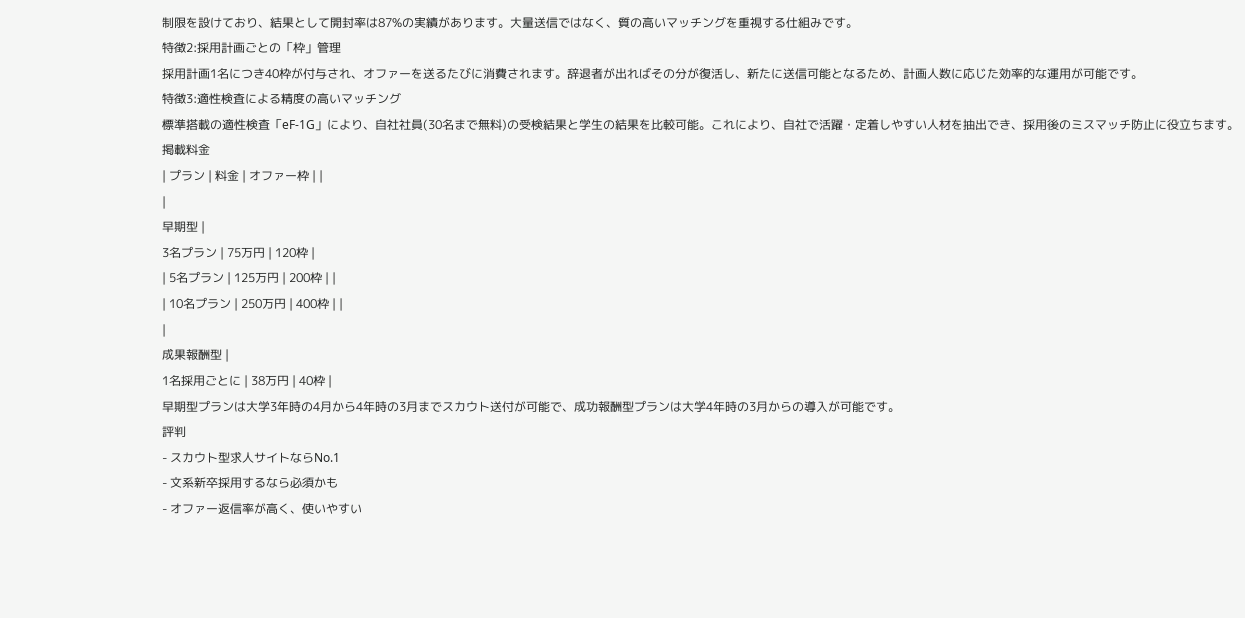制限を設けており、結果として開封率は87%の実績があります。大量送信ではなく、質の高いマッチングを重視する仕組みです。
特徴2:採用計画ごとの「枠」管理
採用計画1名につき40枠が付与され、オファーを送るたびに消費されます。辞退者が出ればその分が復活し、新たに送信可能となるため、計画人数に応じた効率的な運用が可能です。
特徴3:適性検査による精度の高いマッチング
標準搭載の適性検査「eF-1G」により、自社社員(30名まで無料)の受検結果と学生の結果を比較可能。これにより、自社で活躍・定着しやすい人材を抽出でき、採用後のミスマッチ防止に役立ちます。
掲載料金
| プラン | 料金 | オファー枠 | |
|
早期型 |
3名プラン | 75万円 | 120枠 |
| 5名プラン | 125万円 | 200枠 | |
| 10名プラン | 250万円 | 400枠 | |
|
成果報酬型 |
1名採用ごとに | 38万円 | 40枠 |
早期型プランは大学3年時の4月から4年時の3月までスカウト送付が可能で、成功報酬型プランは大学4年時の3月からの導入が可能です。
評判
- スカウト型求人サイトならNo.1
- 文系新卒採用するなら必須かも
- オファー返信率が高く、使いやすい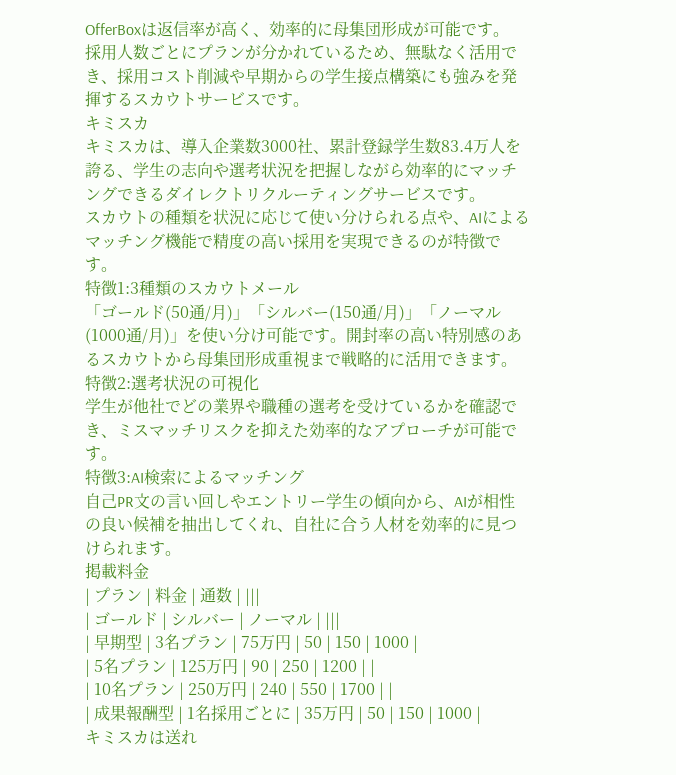OfferBoxは返信率が高く、効率的に母集団形成が可能です。
採用人数ごとにプランが分かれているため、無駄なく活用でき、採用コスト削減や早期からの学生接点構築にも強みを発揮するスカウトサービスです。
キミスカ
キミスカは、導入企業数3000社、累計登録学生数83.4万人を誇る、学生の志向や選考状況を把握しながら効率的にマッチングできるダイレクトリクルーティングサービスです。
スカウトの種類を状況に応じて使い分けられる点や、AIによるマッチング機能で精度の高い採用を実現できるのが特徴です。
特徴1:3種類のスカウトメール
「ゴールド(50通/月)」「シルバー(150通/月)」「ノーマル(1000通/月)」を使い分け可能です。開封率の高い特別感のあるスカウトから母集団形成重視まで戦略的に活用できます。
特徴2:選考状況の可視化
学生が他社でどの業界や職種の選考を受けているかを確認でき、ミスマッチリスクを抑えた効率的なアプローチが可能です。
特徴3:AI検索によるマッチング
自己PR文の言い回しやエントリー学生の傾向から、AIが相性の良い候補を抽出してくれ、自社に合う人材を効率的に見つけられます。
掲載料金
| プラン | 料金 | 通数 | |||
| ゴールド | シルバー | ノーマル | |||
| 早期型 | 3名プラン | 75万円 | 50 | 150 | 1000 |
| 5名プラン | 125万円 | 90 | 250 | 1200 | |
| 10名プラン | 250万円 | 240 | 550 | 1700 | |
| 成果報酬型 | 1名採用ごとに | 35万円 | 50 | 150 | 1000 |
キミスカは送れ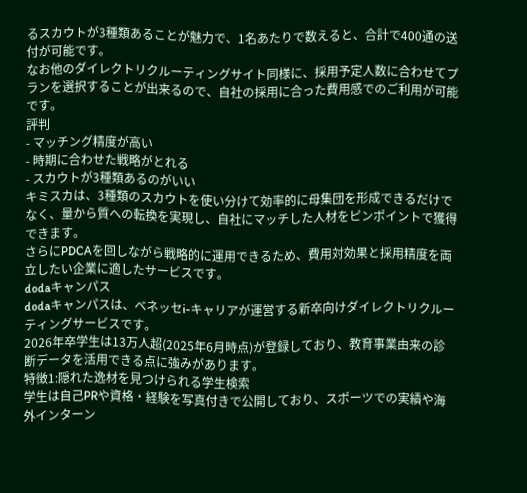るスカウトが3種類あることが魅力で、1名あたりで数えると、合計で400通の送付が可能です。
なお他のダイレクトリクルーティングサイト同様に、採用予定人数に合わせてプランを選択することが出来るので、自社の採用に合った費用感でのご利用が可能です。
評判
- マッチング精度が高い
- 時期に合わせた戦略がとれる
- スカウトが3種類あるのがいい
キミスカは、3種類のスカウトを使い分けて効率的に母集団を形成できるだけでなく、量から質への転換を実現し、自社にマッチした人材をピンポイントで獲得できます。
さらにPDCAを回しながら戦略的に運用できるため、費用対効果と採用精度を両立したい企業に適したサービスです。
dodaキャンパス
dodaキャンパスは、ベネッセi-キャリアが運営する新卒向けダイレクトリクルーティングサービスです。
2026年卒学生は13万人超(2025年6月時点)が登録しており、教育事業由来の診断データを活用できる点に強みがあります。
特徴1:隠れた逸材を見つけられる学生検索
学生は自己PRや資格・経験を写真付きで公開しており、スポーツでの実績や海外インターン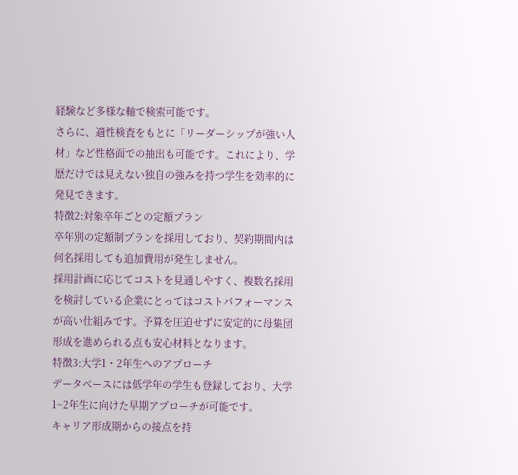経験など多様な軸で検索可能です。
さらに、適性検査をもとに「リーダーシップが強い人材」など性格面での抽出も可能です。これにより、学歴だけでは見えない独自の強みを持つ学生を効率的に発見できます。
特徴2:対象卒年ごとの定額プラン
卒年別の定額制プランを採用しており、契約期間内は何名採用しても追加費用が発生しません。
採用計画に応じてコストを見通しやすく、複数名採用を検討している企業にとってはコストパフォーマンスが高い仕組みです。予算を圧迫せずに安定的に母集団形成を進められる点も安心材料となります。
特徴3:大学1・2年生へのアプローチ
データベースには低学年の学生も登録しており、大学1~2年生に向けた早期アプローチが可能です。
キャリア形成期からの接点を持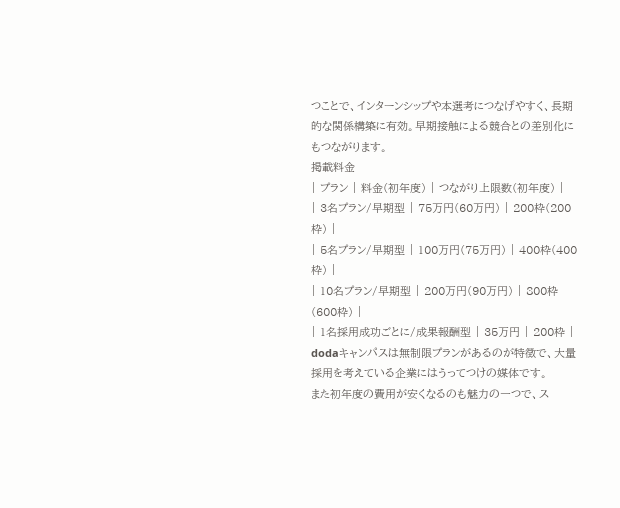つことで、インターンシップや本選考につなげやすく、長期的な関係構築に有効。早期接触による競合との差別化にもつながります。
掲載料金
| プラン | 料金(初年度) | つながり上限数(初年度) |
| 3名プラン/早期型 | 75万円(60万円) | 200枠(200枠) |
| 5名プラン/早期型 | 100万円(75万円) | 400枠(400枠) |
| 10名プラン/早期型 | 200万円(90万円) | 800枠(600枠) |
| 1名採用成功ごとに/成果報酬型 | 35万円 | 200枠 |
dodaキャンパスは無制限プランがあるのが特徴で、大量採用を考えている企業にはうってつけの媒体です。
また初年度の費用が安くなるのも魅力の一つで、ス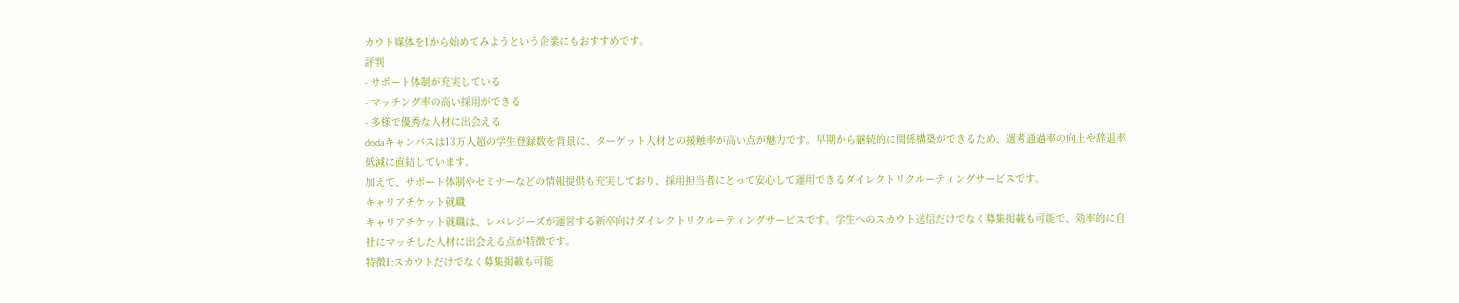カウト媒体を1から始めてみようという企業にもおすすめです。
評判
- サポート体制が充実している
- マッチング率の高い採用ができる
- 多様で優秀な人材に出会える
dodaキャンパスは13万人超の学生登録数を背景に、ターゲット人材との接触率が高い点が魅力です。早期から継続的に関係構築ができるため、選考通過率の向上や辞退率低減に直結しています。
加えて、サポート体制やセミナーなどの情報提供も充実しており、採用担当者にとって安心して運用できるダイレクトリクルーティングサービスです。
キャリアチケット就職
キャリアチケット就職は、レバレジーズが運営する新卒向けダイレクトリクルーティングサービスです。学生へのスカウト送信だけでなく募集掲載も可能で、効率的に自社にマッチした人材に出会える点が特徴です。
特徴1:スカウトだけでなく募集掲載も可能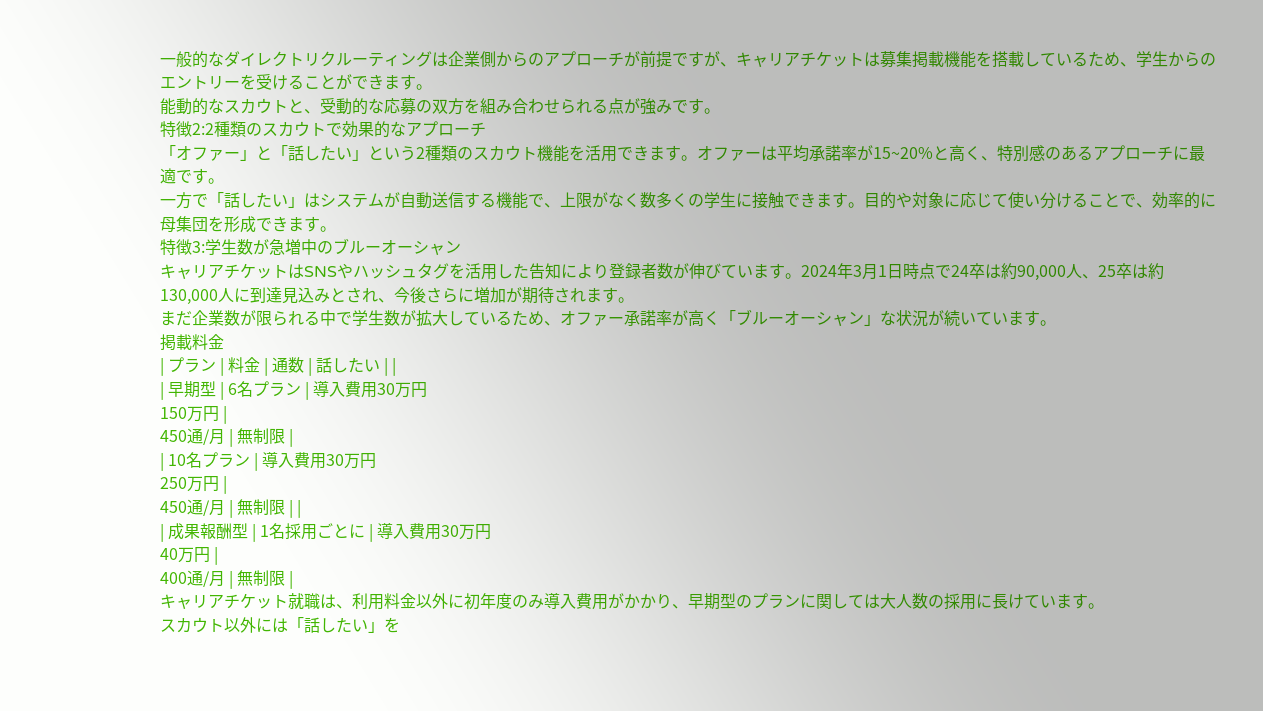一般的なダイレクトリクルーティングは企業側からのアプローチが前提ですが、キャリアチケットは募集掲載機能を搭載しているため、学生からのエントリーを受けることができます。
能動的なスカウトと、受動的な応募の双方を組み合わせられる点が強みです。
特徴2:2種類のスカウトで効果的なアプローチ
「オファー」と「話したい」という2種類のスカウト機能を活用できます。オファーは平均承諾率が15~20%と高く、特別感のあるアプローチに最適です。
一方で「話したい」はシステムが自動送信する機能で、上限がなく数多くの学生に接触できます。目的や対象に応じて使い分けることで、効率的に母集団を形成できます。
特徴3:学生数が急増中のブルーオーシャン
キャリアチケットはSNSやハッシュタグを活用した告知により登録者数が伸びています。2024年3月1日時点で24卒は約90,000人、25卒は約130,000人に到達見込みとされ、今後さらに増加が期待されます。
まだ企業数が限られる中で学生数が拡大しているため、オファー承諾率が高く「ブルーオーシャン」な状況が続いています。
掲載料金
| プラン | 料金 | 通数 | 話したい | |
| 早期型 | 6名プラン | 導入費用30万円
150万円 |
450通/月 | 無制限 |
| 10名プラン | 導入費用30万円
250万円 |
450通/月 | 無制限 | |
| 成果報酬型 | 1名採用ごとに | 導入費用30万円
40万円 |
400通/月 | 無制限 |
キャリアチケット就職は、利用料金以外に初年度のみ導入費用がかかり、早期型のプランに関しては大人数の採用に長けています。
スカウト以外には「話したい」を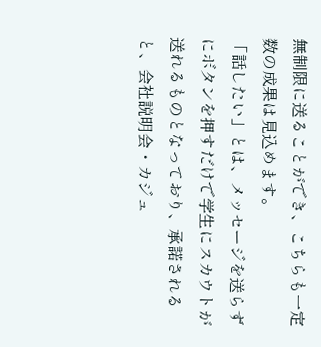無制限に送ることができ、こちらも一定数の成果は見込めます。
「話したい」とは、メッセージを送らずにボタンを押すだけで学生にスカウトが送れるものとなっており、承諾されると、会社説明会・カジュ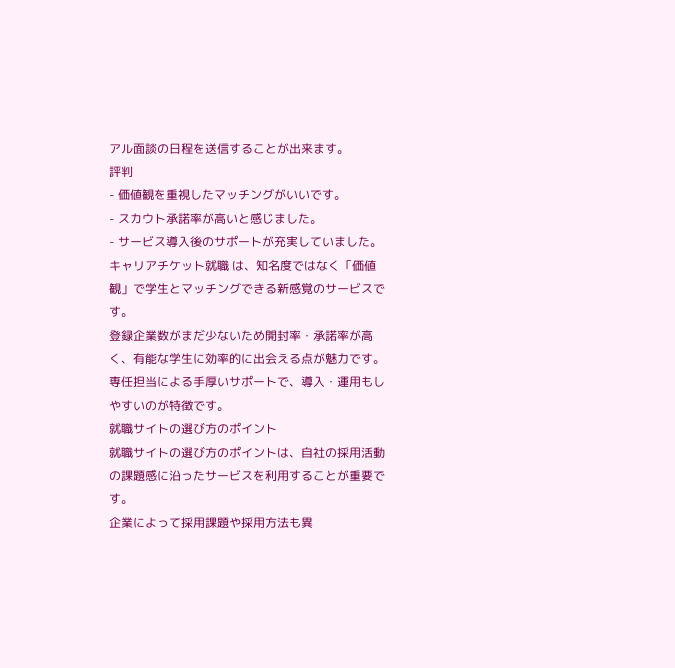アル面談の日程を送信することが出来ます。
評判
- 価値観を重視したマッチングがいいです。
- スカウト承諾率が高いと感じました。
- サービス導入後のサポートが充実していました。
キャリアチケット就職 は、知名度ではなく「価値観」で学生とマッチングできる新感覚のサービスです。
登録企業数がまだ少ないため開封率・承諾率が高く、有能な学生に効率的に出会える点が魅力です。専任担当による手厚いサポートで、導入・運用もしやすいのが特徴です。
就職サイトの選び方のポイント
就職サイトの選び方のポイントは、自社の採用活動の課題感に沿ったサービスを利用することが重要です。
企業によって採用課題や採用方法も異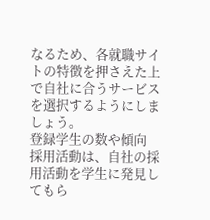なるため、各就職サイトの特徴を押さえた上で自社に合うサービスを選択するようにしましょう。
登録学生の数や傾向
採用活動は、自社の採用活動を学生に発見してもら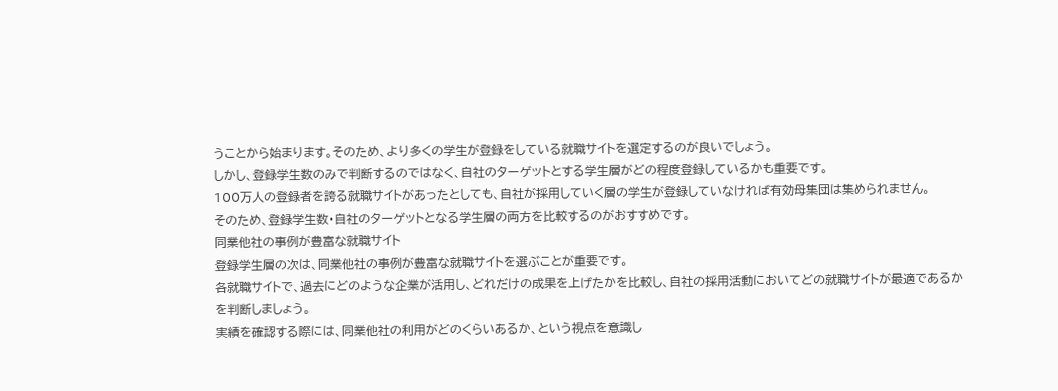うことから始まります。そのため、より多くの学生が登録をしている就職サイトを選定するのが良いでしょう。
しかし、登録学生数のみで判断するのではなく、自社のターゲットとする学生層がどの程度登録しているかも重要です。
100万人の登録者を誇る就職サイトがあったとしても、自社が採用していく層の学生が登録していなければ有効母集団は集められません。
そのため、登録学生数・自社のターゲットとなる学生層の両方を比較するのがおすすめです。
同業他社の事例が豊富な就職サイト
登録学生層の次は、同業他社の事例が豊富な就職サイトを選ぶことが重要です。
各就職サイトで、過去にどのような企業が活用し、どれだけの成果を上げたかを比較し、自社の採用活動においてどの就職サイトが最適であるかを判断しましょう。
実績を確認する際には、同業他社の利用がどのくらいあるか、という視点を意識し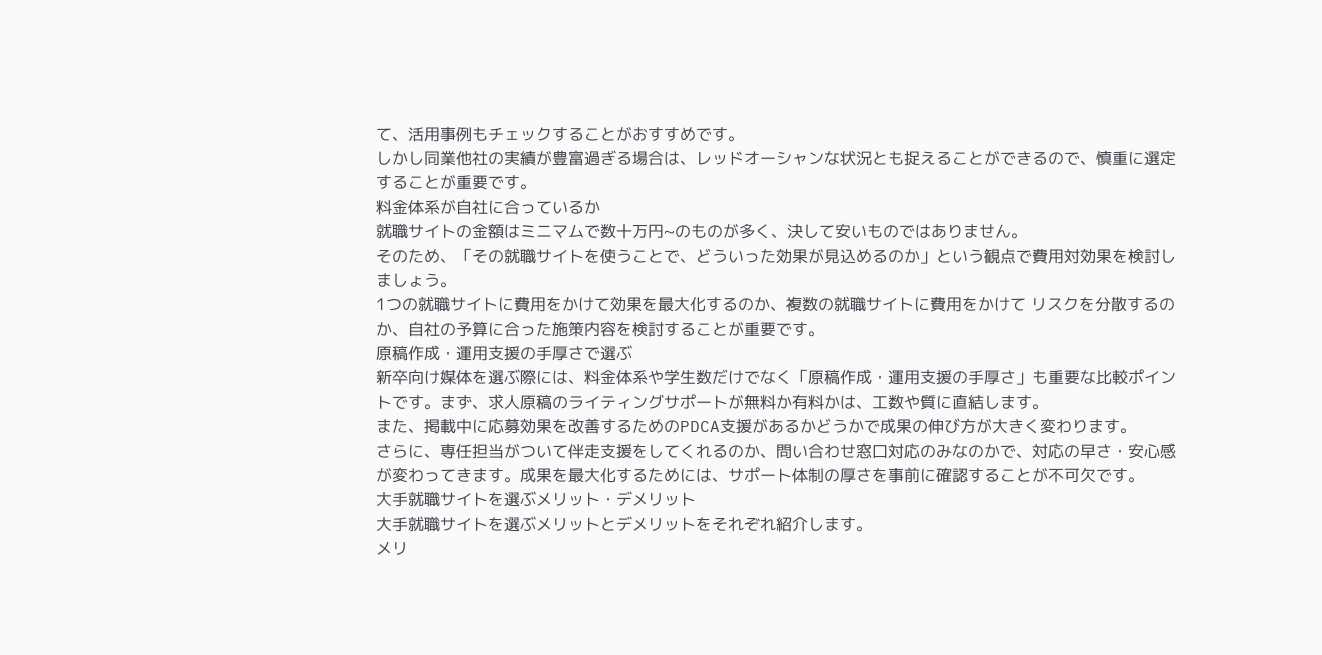て、活用事例もチェックすることがおすすめです。
しかし同業他社の実績が豊富過ぎる場合は、レッドオーシャンな状況とも捉えることができるので、慎重に選定することが重要です。
料金体系が自社に合っているか
就職サイトの金額はミニマムで数十万円~のものが多く、決して安いものではありません。
そのため、「その就職サイトを使うことで、どういった効果が見込めるのか」という観点で費用対効果を検討しましょう。
1つの就職サイトに費用をかけて効果を最大化するのか、複数の就職サイトに費用をかけて リスクを分散するのか、自社の予算に合った施策内容を検討することが重要です。
原稿作成・運用支援の手厚さで選ぶ
新卒向け媒体を選ぶ際には、料金体系や学生数だけでなく「原稿作成・運用支援の手厚さ」も重要な比較ポイントです。まず、求人原稿のライティングサポートが無料か有料かは、工数や質に直結します。
また、掲載中に応募効果を改善するためのPDCA支援があるかどうかで成果の伸び方が大きく変わります。
さらに、専任担当がついて伴走支援をしてくれるのか、問い合わせ窓口対応のみなのかで、対応の早さ・安心感が変わってきます。成果を最大化するためには、サポート体制の厚さを事前に確認することが不可欠です。
大手就職サイトを選ぶメリット・デメリット
大手就職サイトを選ぶメリットとデメリットをそれぞれ紹介します。
メリ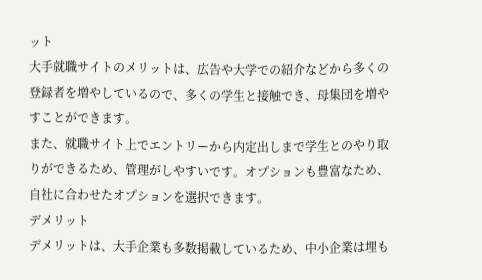ット
大手就職サイトのメリットは、広告や大学での紹介などから多くの登録者を増やしているので、多くの学生と接触でき、母集団を増やすことができます。
また、就職サイト上でエントリーから内定出しまで学生とのやり取りができるため、管理がしやすいです。オプションも豊富なため、自社に合わせたオプションを選択できます。
デメリット
デメリットは、大手企業も多数掲載しているため、中小企業は埋も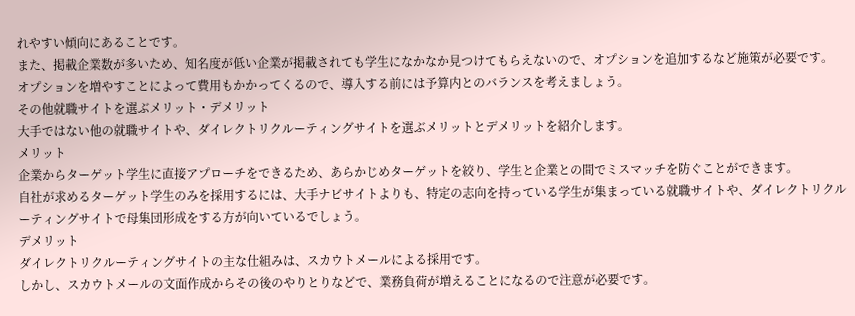れやすい傾向にあることです。
また、掲載企業数が多いため、知名度が低い企業が掲載されても学生になかなか見つけてもらえないので、オプションを追加するなど施策が必要です。
オプションを増やすことによって費用もかかってくるので、導入する前には予算内とのバランスを考えましょう。
その他就職サイトを選ぶメリット・デメリット
大手ではない他の就職サイトや、ダイレクトリクルーティングサイトを選ぶメリットとデメリットを紹介します。
メリット
企業からターゲット学生に直接アプローチをできるため、あらかじめターゲットを絞り、学生と企業との間でミスマッチを防ぐことができます。
自社が求めるターゲット学生のみを採用するには、大手ナビサイトよりも、特定の志向を持っている学生が集まっている就職サイトや、ダイレクトリクルーティングサイトで母集団形成をする方が向いているでしょう。
デメリット
ダイレクトリクルーティングサイトの主な仕組みは、スカウトメールによる採用です。
しかし、スカウトメールの文面作成からその後のやりとりなどで、業務負荷が増えることになるので注意が必要です。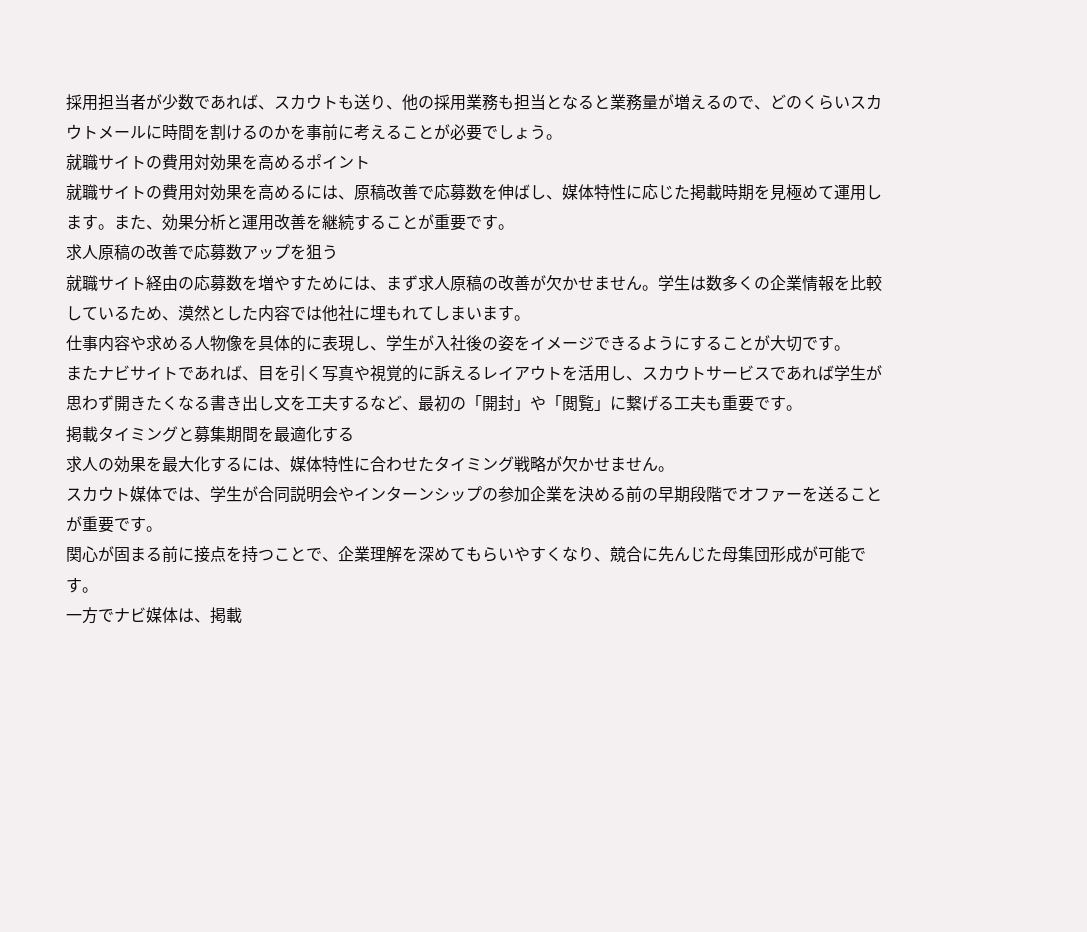採用担当者が少数であれば、スカウトも送り、他の採用業務も担当となると業務量が増えるので、どのくらいスカウトメールに時間を割けるのかを事前に考えることが必要でしょう。
就職サイトの費用対効果を高めるポイント
就職サイトの費用対効果を高めるには、原稿改善で応募数を伸ばし、媒体特性に応じた掲載時期を見極めて運用します。また、効果分析と運用改善を継続することが重要です。
求人原稿の改善で応募数アップを狙う
就職サイト経由の応募数を増やすためには、まず求人原稿の改善が欠かせません。学生は数多くの企業情報を比較しているため、漠然とした内容では他社に埋もれてしまいます。
仕事内容や求める人物像を具体的に表現し、学生が入社後の姿をイメージできるようにすることが大切です。
またナビサイトであれば、目を引く写真や視覚的に訴えるレイアウトを活用し、スカウトサービスであれば学生が思わず開きたくなる書き出し文を工夫するなど、最初の「開封」や「閲覧」に繋げる工夫も重要です。
掲載タイミングと募集期間を最適化する
求人の効果を最大化するには、媒体特性に合わせたタイミング戦略が欠かせません。
スカウト媒体では、学生が合同説明会やインターンシップの参加企業を決める前の早期段階でオファーを送ることが重要です。
関心が固まる前に接点を持つことで、企業理解を深めてもらいやすくなり、競合に先んじた母集団形成が可能です。
一方でナビ媒体は、掲載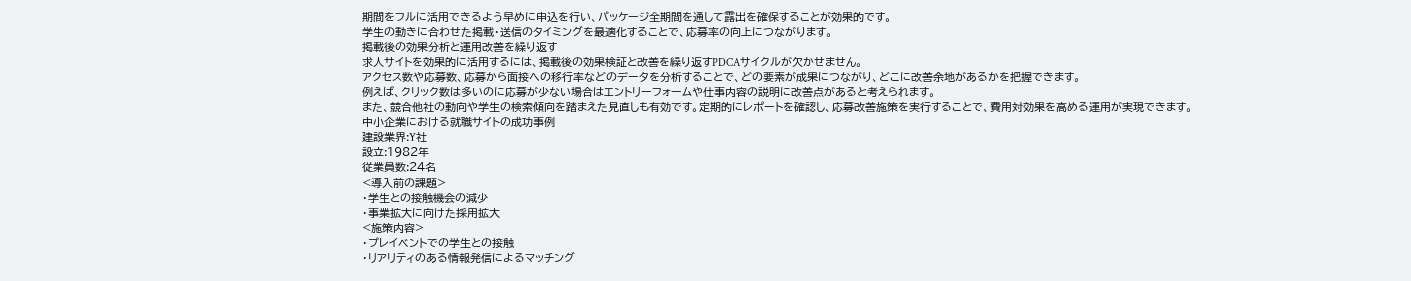期間をフルに活用できるよう早めに申込を行い、パッケージ全期間を通して露出を確保することが効果的です。
学生の動きに合わせた掲載・送信のタイミングを最適化することで、応募率の向上につながります。
掲載後の効果分析と運用改善を繰り返す
求人サイトを効果的に活用するには、掲載後の効果検証と改善を繰り返すPDCAサイクルが欠かせません。
アクセス数や応募数、応募から面接への移行率などのデータを分析することで、どの要素が成果につながり、どこに改善余地があるかを把握できます。
例えば、クリック数は多いのに応募が少ない場合はエントリーフォームや仕事内容の説明に改善点があると考えられます。
また、競合他社の動向や学生の検索傾向を踏まえた見直しも有効です。定期的にレポートを確認し、応募改善施策を実行することで、費用対効果を高める運用が実現できます。
中小企業における就職サイトの成功事例
建設業界:Y社
設立:1982年
従業員数:24名
<導入前の課題>
・学生との接触機会の減少
・事業拡大に向けた採用拡大
<施策内容>
・プレイベントでの学生との接触
・リアリティのある情報発信によるマッチング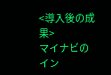<導入後の成果>
マイナビのイン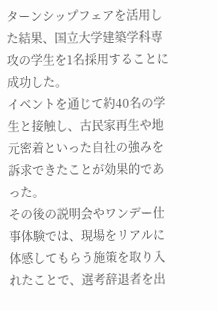ターンシップフェアを活用した結果、国立大学建築学科専攻の学生を1名採用することに成功した。
イベントを通じて約40名の学生と接触し、古民家再生や地元密着といった自社の強みを訴求できたことが効果的であった。
その後の説明会やワンデー仕事体験では、現場をリアルに体感してもらう施策を取り入れたことで、選考辞退者を出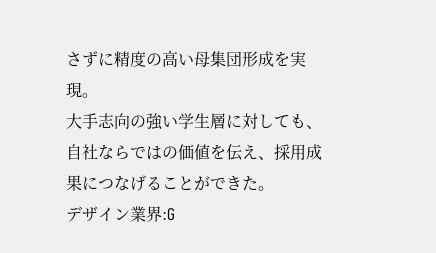さずに精度の高い母集団形成を実現。
大手志向の強い学生層に対しても、自社ならではの価値を伝え、採用成果につなげることができた。
デザイン業界:G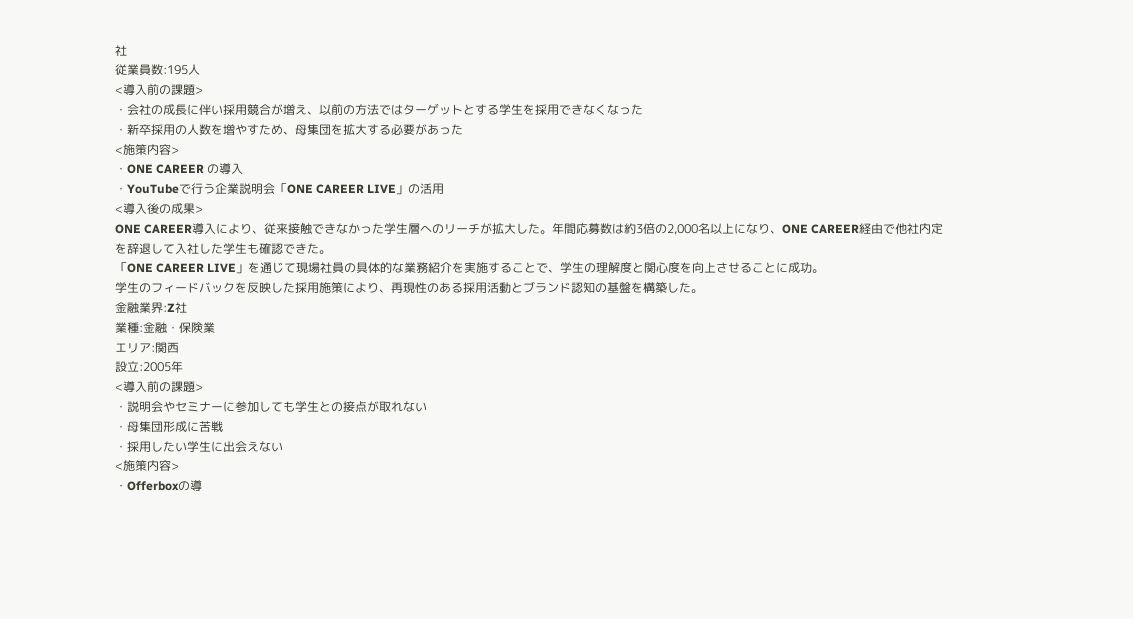社
従業員数:195人
<導入前の課題>
・会社の成長に伴い採用競合が増え、以前の方法ではターゲットとする学生を採用できなくなった
・新卒採用の人数を増やすため、母集団を拡大する必要があった
<施策内容>
・ONE CAREER の導入
・YouTubeで行う企業説明会「ONE CAREER LIVE」の活用
<導入後の成果>
ONE CAREER導入により、従来接触できなかった学生層へのリーチが拡大した。年間応募数は約3倍の2,000名以上になり、ONE CAREER経由で他社内定を辞退して入社した学生も確認できた。
「ONE CAREER LIVE」を通じて現場社員の具体的な業務紹介を実施することで、学生の理解度と関心度を向上させることに成功。
学生のフィードバックを反映した採用施策により、再現性のある採用活動とブランド認知の基盤を構築した。
金融業界:Z社
業種:金融・保険業
エリア:関西
設立:2005年
<導入前の課題>
・説明会やセミナーに参加しても学生との接点が取れない
・母集団形成に苦戦
・採用したい学生に出会えない
<施策内容>
・Offerboxの導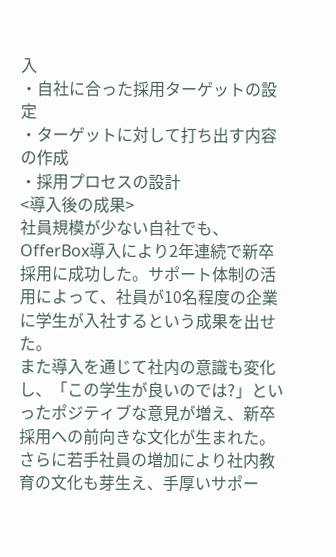入
・自社に合った採用ターゲットの設定
・ターゲットに対して打ち出す内容の作成
・採用プロセスの設計
<導入後の成果>
社員規模が少ない自社でも、OfferBox導入により2年連続で新卒採用に成功した。サポート体制の活用によって、社員が10名程度の企業に学生が入社するという成果を出せた。
また導入を通じて社内の意識も変化し、「この学生が良いのでは?」といったポジティブな意見が増え、新卒採用への前向きな文化が生まれた。
さらに若手社員の増加により社内教育の文化も芽生え、手厚いサポー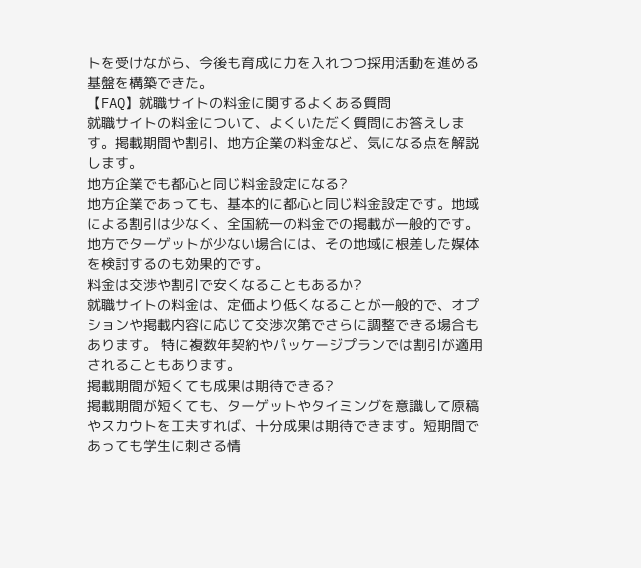トを受けながら、今後も育成に力を入れつつ採用活動を進める基盤を構築できた。
【FAQ】就職サイトの料金に関するよくある質問
就職サイトの料金について、よくいただく質問にお答えします。掲載期間や割引、地方企業の料金など、気になる点を解説します。
地方企業でも都心と同じ料金設定になる?
地方企業であっても、基本的に都心と同じ料金設定です。地域による割引は少なく、全国統一の料金での掲載が一般的です。地方でターゲットが少ない場合には、その地域に根差した媒体を検討するのも効果的です。
料金は交渉や割引で安くなることもあるか?
就職サイトの料金は、定価より低くなることが一般的で、オプションや掲載内容に応じて交渉次第でさらに調整できる場合もあります。 特に複数年契約やパッケージプランでは割引が適用されることもあります。
掲載期間が短くても成果は期待できる?
掲載期間が短くても、ターゲットやタイミングを意識して原稿やスカウトを工夫すれば、十分成果は期待できます。短期間であっても学生に刺さる情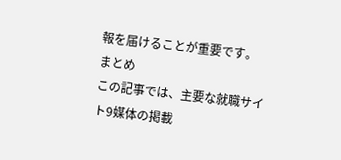報を届けることが重要です。
まとめ
この記事では、主要な就職サイト9媒体の掲載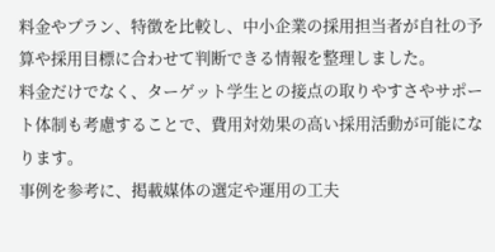料金やプラン、特徴を比較し、中小企業の採用担当者が自社の予算や採用目標に合わせて判断できる情報を整理しました。
料金だけでなく、ターゲット学生との接点の取りやすさやサポート体制も考慮することで、費用対効果の高い採用活動が可能になります。
事例を参考に、掲載媒体の選定や運用の工夫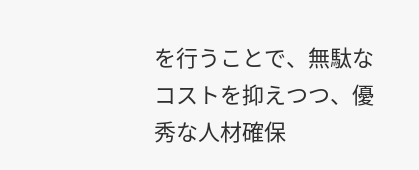を行うことで、無駄なコストを抑えつつ、優秀な人材確保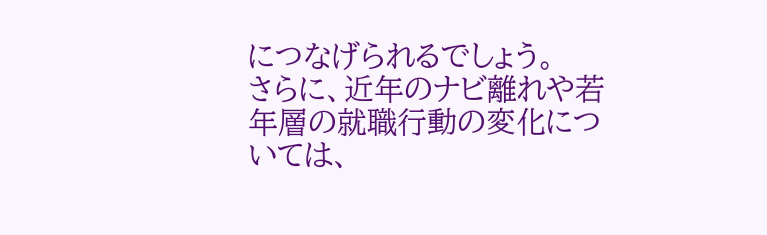につなげられるでしょう。
さらに、近年のナビ離れや若年層の就職行動の変化については、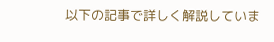以下の記事で詳しく解説していま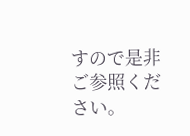すので是非ご参照ください。